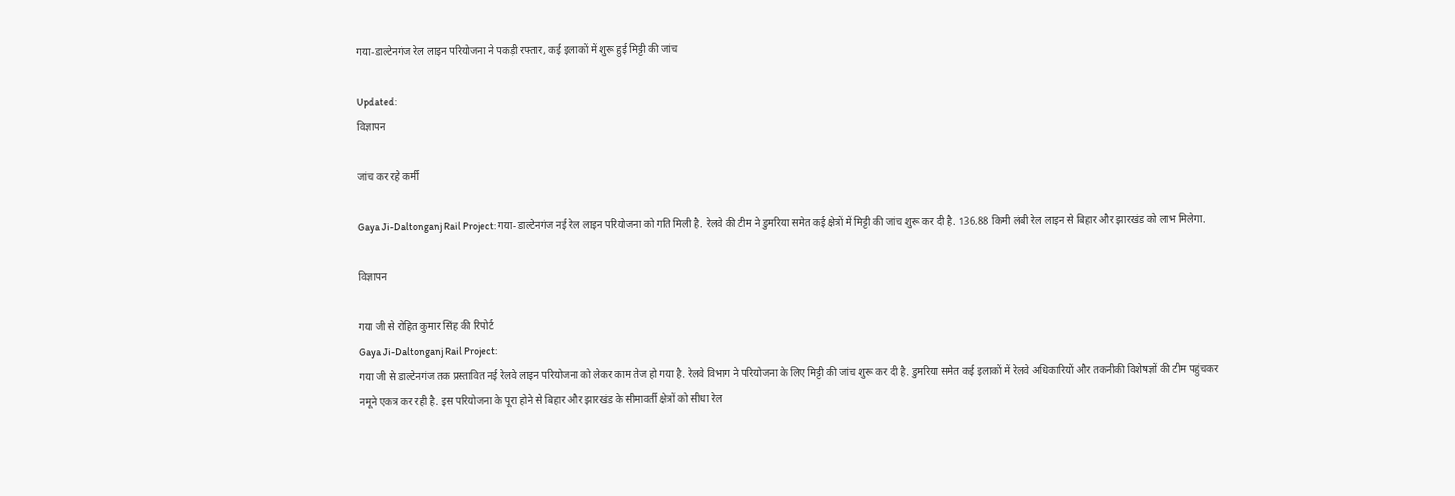गया-डाल्टेनगंज रेल लाइन परियोजना ने पकड़ी रफ्तार, कई इलाकों में शुरू हुई मिट्टी की जांच

Updated:
विज्ञापन

जांच कर रहे कर्मी

Gaya Ji-Daltonganj Rail Project: गया-डाल्टेनगंज नई रेल लाइन परियोजना को गति मिली है. रेलवे की टीम ने डुमरिया समेत कई क्षेत्रों में मिट्टी की जांच शुरू कर दी है. 136.88 किमी लंबी रेल लाइन से बिहार और झारखंड को लाभ मिलेगा.

विज्ञापन

गया जी से रोहित कुमार सिंह की रिपोर्ट
Gaya Ji-Daltonganj Rail Project:
गया जी से डाल्टेनगंज तक प्रस्तावित नई रेलवे लाइन परियोजना को लेकर काम तेज हो गया है. रेलवे विभाग ने परियोजना के लिए मिट्टी की जांच शुरू कर दी है. डुमरिया समेत कई इलाकों में रेलवे अधिकारियों और तकनीकी विशेषज्ञों की टीम पहुंचकर नमूने एकत्र कर रही है. इस परियोजना के पूरा होने से बिहार और झारखंड के सीमावर्ती क्षेत्रों को सीधा रेल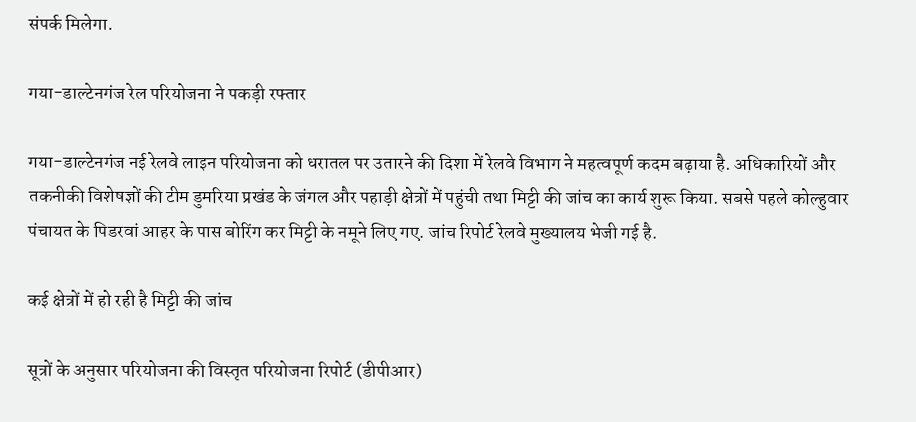संपर्क मिलेगा.

गया-डाल्टेनगंज रेल परियोजना ने पकड़ी रफ्तार

गया-डाल्टेनगंज नई रेलवे लाइन परियोजना को धरातल पर उतारने की दिशा में रेलवे विभाग ने महत्वपूर्ण कदम बढ़ाया है. अधिकारियों और तकनीकी विशेषज्ञों की टीम डुमरिया प्रखंड के जंगल और पहाड़ी क्षेत्रों में पहुंची तथा मिट्टी की जांच का कार्य शुरू किया. सबसे पहले कोल्हुवार पंचायत के पिडरवां आहर के पास बोरिंग कर मिट्टी के नमूने लिए गए. जांच रिपोर्ट रेलवे मुख्यालय भेजी गई है.

कई क्षेत्रों में हो रही है मिट्टी की जांच

सूत्रों के अनुसार परियोजना की विस्तृत परियोजना रिपोर्ट (डीपीआर)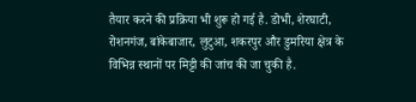तैयार करने की प्रक्रिया भी शुरू हो गई है. डोभी, शेरघाटी, रोशनगंज, बांकेबाजार, लुटुआ, शकरपुर और डुमरिया क्षेत्र के विभिन्न स्थानों पर मिट्टी की जांच की जा चुकी है.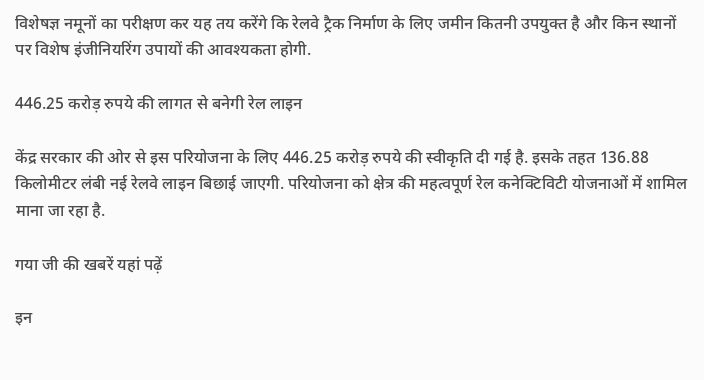विशेषज्ञ नमूनों का परीक्षण कर यह तय करेंगे कि रेलवे ट्रैक निर्माण के लिए जमीन कितनी उपयुक्त है और किन स्थानों पर विशेष इंजीनियरिंग उपायों की आवश्यकता होगी.

446.25 करोड़ रुपये की लागत से बनेगी रेल लाइन

केंद्र सरकार की ओर से इस परियोजना के लिए 446.25 करोड़ रुपये की स्वीकृति दी गई है. इसके तहत 136.88 किलोमीटर लंबी नई रेलवे लाइन बिछाई जाएगी. परियोजना को क्षेत्र की महत्वपूर्ण रेल कनेक्टिविटी योजनाओं में शामिल माना जा रहा है.

गया जी की खबरें यहां पढ़ें

इन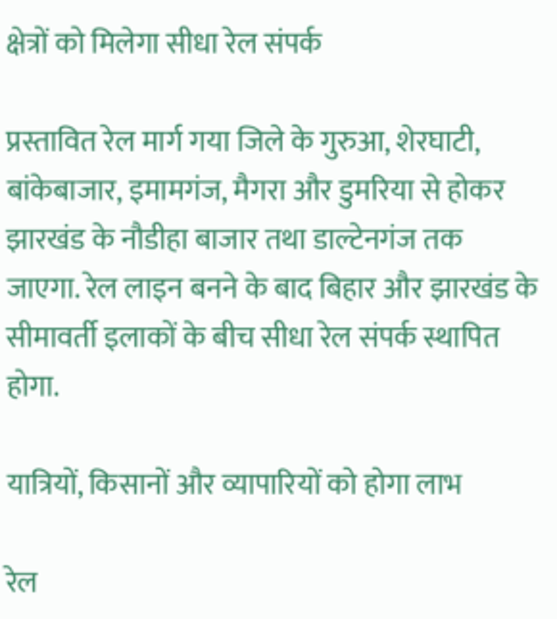क्षेत्रों को मिलेगा सीधा रेल संपर्क

प्रस्तावित रेल मार्ग गया जिले के गुरुआ, शेरघाटी, बांकेबाजार, इमामगंज, मैगरा और डुमरिया से होकर झारखंड के नौडीहा बाजार तथा डाल्टेनगंज तक जाएगा. रेल लाइन बनने के बाद बिहार और झारखंड के सीमावर्ती इलाकों के बीच सीधा रेल संपर्क स्थापित होगा.

यात्रियों, किसानों और व्यापारियों को होगा लाभ

रेल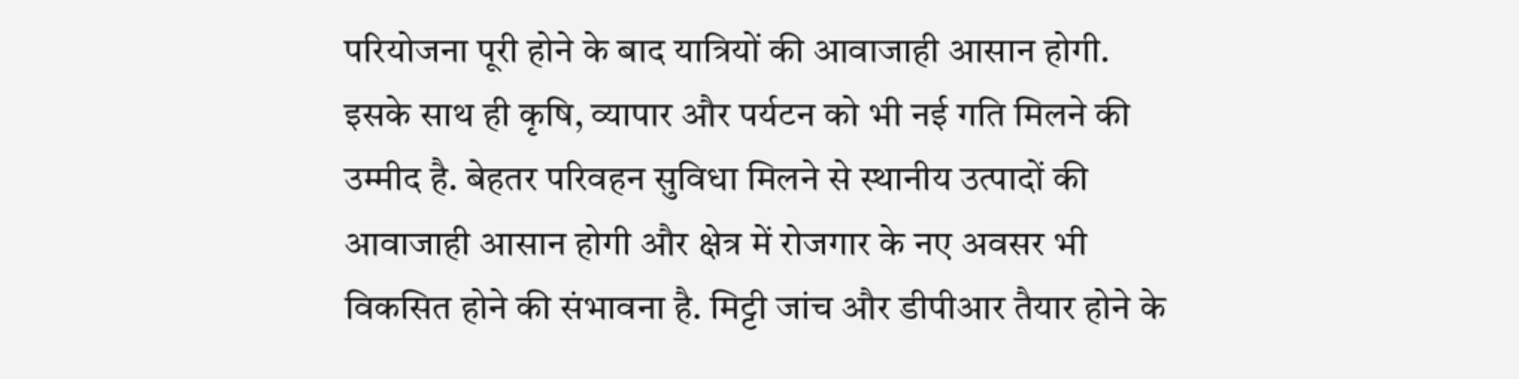परियोजना पूरी होने के बाद यात्रियों की आवाजाही आसान होगी. इसके साथ ही कृषि, व्यापार और पर्यटन को भी नई गति मिलने की उम्मीद है. बेहतर परिवहन सुविधा मिलने से स्थानीय उत्पादों की आवाजाही आसान होगी और क्षेत्र में रोजगार के नए अवसर भी विकसित होने की संभावना है. मिट्टी जांच और डीपीआर तैयार होने के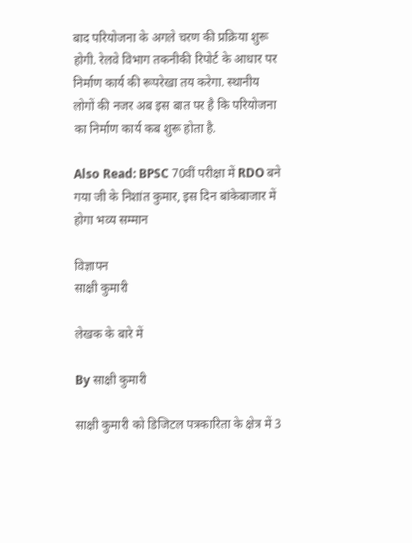बाद परियोजना के अगले चरण की प्रक्रिया शुरू होगी. रेलवे विभाग तकनीकी रिपोर्ट के आधार पर निर्माण कार्य की रूपरेखा तय करेगा. स्थानीय लोगों की नजर अब इस बात पर है कि परियोजना का निर्माण कार्य कब शुरू होता है.

Also Read: BPSC 70वीं परीक्षा में RDO बने गया जी के निशांत कुमार, इस दिन बांकेबाजार में होगा भव्य सम्मान

विज्ञापन
साक्षी कुमारी

लेखक के बारे में

By साक्षी कुमारी

साक्षी कुमारी को डिजिटल पत्रकारिता के क्षेत्र में 3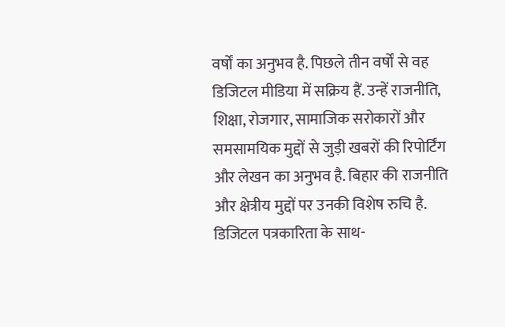वर्षों का अनुभव है. पिछले तीन वर्षों से वह डिजिटल मीडिया में सक्रिय हैं. उन्हें राजनीति, शिक्षा, रोजगार, सामाजिक सरोकारों और समसामयिक मुद्दों से जुड़ी खबरों की रिपोर्टिंग और लेखन का अनुभव है. बिहार की राजनीति और क्षेत्रीय मुद्दों पर उनकी विशेष रुचि है. डिजिटल पत्रकारिता के साथ-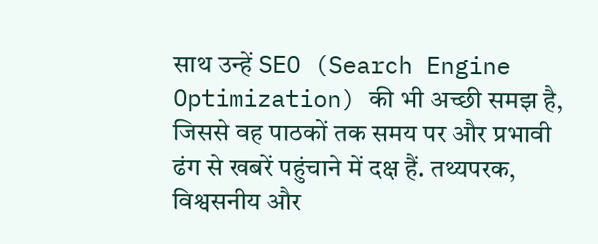साथ उन्हें SEO (Search Engine Optimization) की भी अच्छी समझ है, जिससे वह पाठकों तक समय पर और प्रभावी ढंग से खबरें पहुंचाने में दक्ष हैं. तथ्यपरक, विश्वसनीय और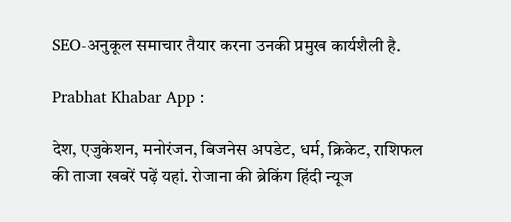SEO-अनुकूल समाचार तैयार करना उनकी प्रमुख कार्यशैली है.

Prabhat Khabar App :

देश, एजुकेशन, मनोरंजन, बिजनेस अपडेट, धर्म, क्रिकेट, राशिफल की ताजा खबरें पढ़ें यहां. रोजाना की ब्रेकिंग हिंदी न्यूज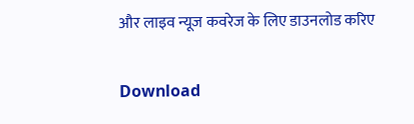और लाइव न्यूज कवरेज के लिए डाउनलोड करिए

Download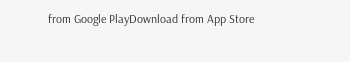from Google PlayDownload from App Store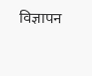विज्ञापन